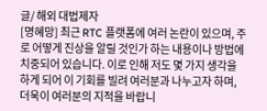글/ 해외 대법제자
[명혜망] 최근 RTC 플랫폼에 여러 논란이 있으며, 주로 어떻게 진상을 알릴 것인가 하는 내용이나 방법에 치중되어 있습니다. 이로 인해 저도 몇 가지 생각을 하게 되어 이 기회를 빌려 여러분과 나누고자 하며, 더욱이 여러분의 지적을 바랍니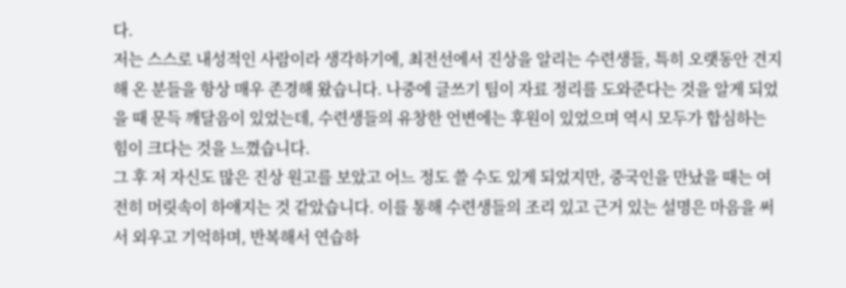다.
저는 스스로 내성적인 사람이라 생각하기에, 최전선에서 진상을 알리는 수련생들, 특히 오랫동안 견지해 온 분들을 항상 매우 존경해 왔습니다. 나중에 글쓰기 팀이 자료 정리를 도와준다는 것을 알게 되었을 때 문득 깨달음이 있었는데, 수련생들의 유창한 언변에는 후원이 있었으며 역시 모두가 합심하는 힘이 크다는 것을 느꼈습니다.
그 후 저 자신도 많은 진상 원고를 보았고 어느 정도 쓸 수도 있게 되었지만, 중국인을 만났을 때는 여전히 머릿속이 하얘지는 것 같았습니다. 이를 통해 수련생들의 조리 있고 근거 있는 설명은 마음을 써서 외우고 기억하며, 반복해서 연습하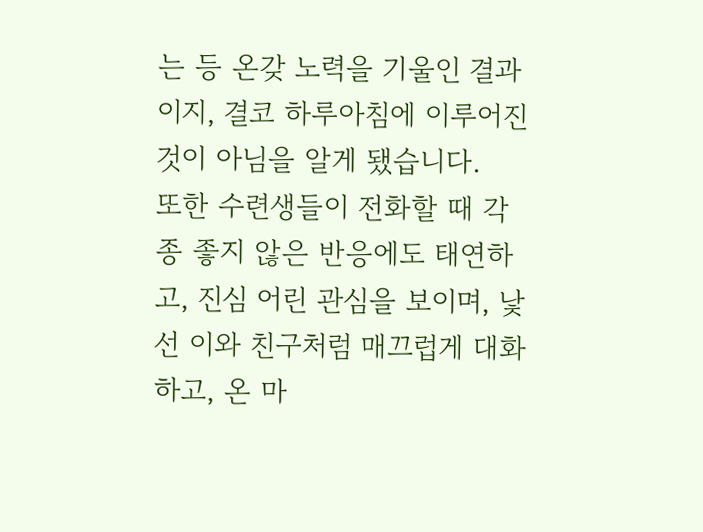는 등 온갖 노력을 기울인 결과이지, 결코 하루아침에 이루어진 것이 아님을 알게 됐습니다.
또한 수련생들이 전화할 때 각종 좋지 않은 반응에도 태연하고, 진심 어린 관심을 보이며, 낯선 이와 친구처럼 매끄럽게 대화하고, 온 마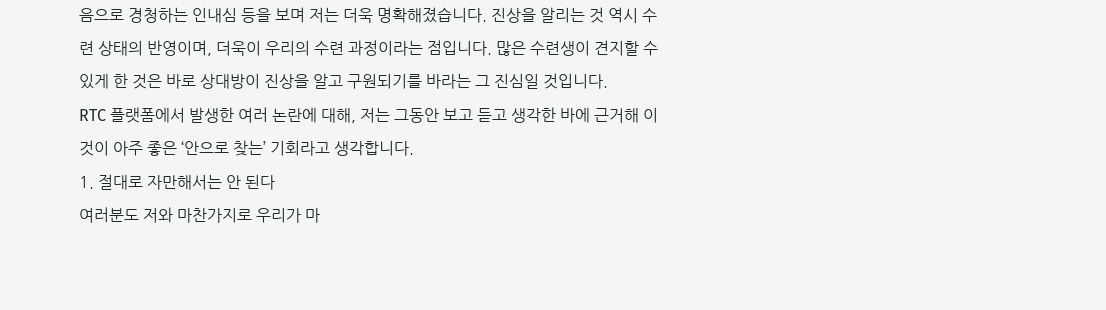음으로 경청하는 인내심 등을 보며 저는 더욱 명확해졌습니다. 진상을 알리는 것 역시 수련 상태의 반영이며, 더욱이 우리의 수련 과정이라는 점입니다. 많은 수련생이 견지할 수 있게 한 것은 바로 상대방이 진상을 알고 구원되기를 바라는 그 진심일 것입니다.
RTC 플랫폼에서 발생한 여러 논란에 대해, 저는 그동안 보고 듣고 생각한 바에 근거해 이것이 아주 좋은 ‘안으로 찾는’ 기회라고 생각합니다.
1. 절대로 자만해서는 안 된다
여러분도 저와 마찬가지로 우리가 마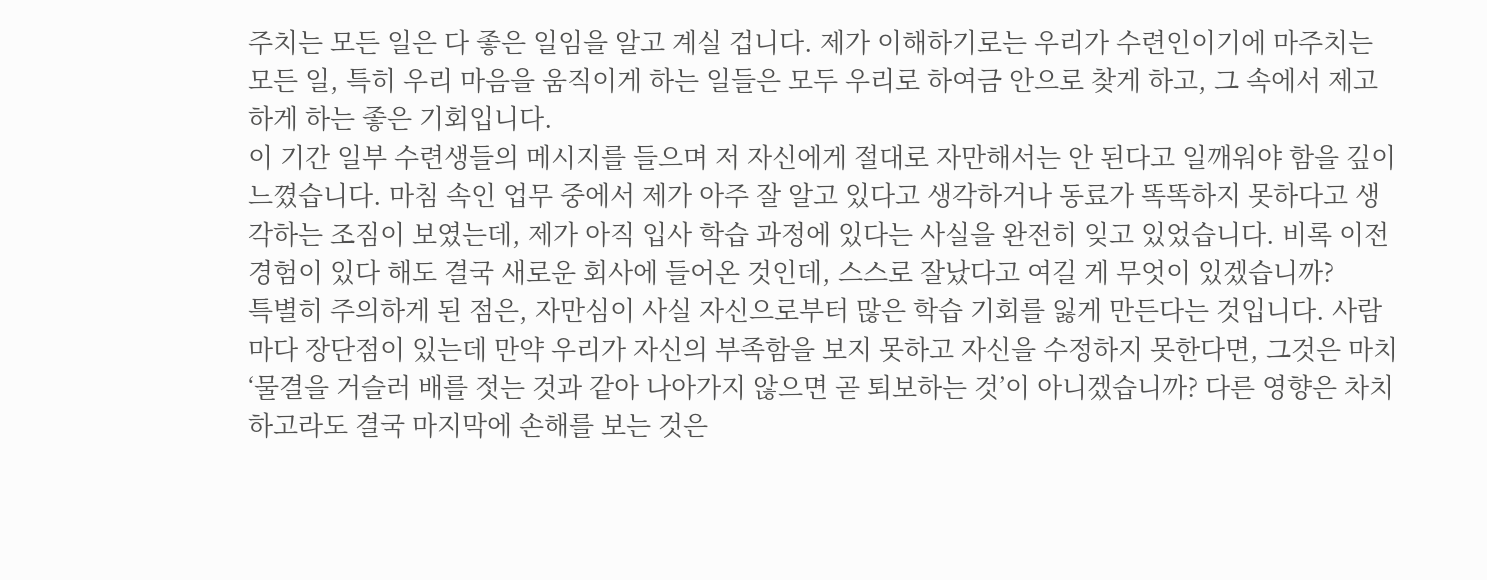주치는 모든 일은 다 좋은 일임을 알고 계실 겁니다. 제가 이해하기로는 우리가 수련인이기에 마주치는 모든 일, 특히 우리 마음을 움직이게 하는 일들은 모두 우리로 하여금 안으로 찾게 하고, 그 속에서 제고하게 하는 좋은 기회입니다.
이 기간 일부 수련생들의 메시지를 들으며 저 자신에게 절대로 자만해서는 안 된다고 일깨워야 함을 깊이 느꼈습니다. 마침 속인 업무 중에서 제가 아주 잘 알고 있다고 생각하거나 동료가 똑똑하지 못하다고 생각하는 조짐이 보였는데, 제가 아직 입사 학습 과정에 있다는 사실을 완전히 잊고 있었습니다. 비록 이전 경험이 있다 해도 결국 새로운 회사에 들어온 것인데, 스스로 잘났다고 여길 게 무엇이 있겠습니까?
특별히 주의하게 된 점은, 자만심이 사실 자신으로부터 많은 학습 기회를 잃게 만든다는 것입니다. 사람마다 장단점이 있는데 만약 우리가 자신의 부족함을 보지 못하고 자신을 수정하지 못한다면, 그것은 마치 ‘물결을 거슬러 배를 젓는 것과 같아 나아가지 않으면 곧 퇴보하는 것’이 아니겠습니까? 다른 영향은 차치하고라도 결국 마지막에 손해를 보는 것은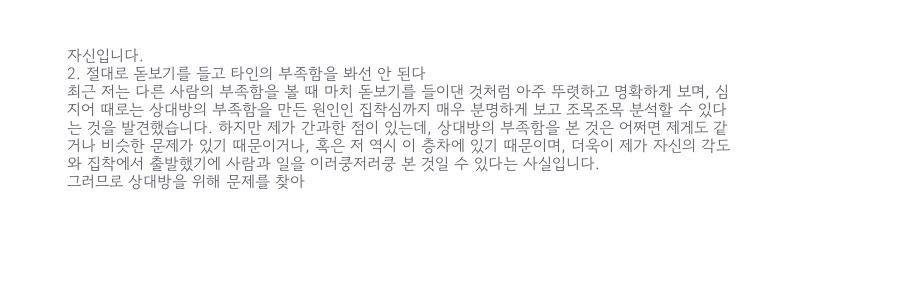자신입니다.
2. 절대로 돋보기를 들고 타인의 부족함을 봐선 안 된다
최근 저는 다른 사람의 부족함을 볼 때 마치 돋보기를 들이댄 것처럼 아주 뚜렷하고 명확하게 보며, 심지어 때로는 상대방의 부족함을 만든 원인인 집착심까지 매우 분명하게 보고 조목조목 분석할 수 있다는 것을 발견했습니다. 하지만 제가 간과한 점이 있는데, 상대방의 부족함을 본 것은 어쩌면 제게도 같거나 비슷한 문제가 있기 때문이거나, 혹은 저 역시 이 층차에 있기 때문이며, 더욱이 제가 자신의 각도와 집착에서 출발했기에 사람과 일을 이러쿵저러쿵 본 것일 수 있다는 사실입니다.
그러므로 상대방을 위해 문제를 찾아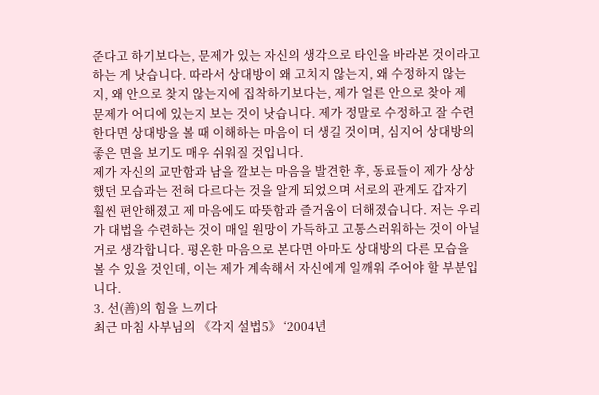준다고 하기보다는, 문제가 있는 자신의 생각으로 타인을 바라본 것이라고 하는 게 낫습니다. 따라서 상대방이 왜 고치지 않는지, 왜 수정하지 않는지, 왜 안으로 찾지 않는지에 집착하기보다는, 제가 얼른 안으로 찾아 제 문제가 어디에 있는지 보는 것이 낫습니다. 제가 정말로 수정하고 잘 수련한다면 상대방을 볼 때 이해하는 마음이 더 생길 것이며, 심지어 상대방의 좋은 면을 보기도 매우 쉬워질 것입니다.
제가 자신의 교만함과 남을 깔보는 마음을 발견한 후, 동료들이 제가 상상했던 모습과는 전혀 다르다는 것을 알게 되었으며 서로의 관계도 갑자기 훨씬 편안해졌고 제 마음에도 따뜻함과 즐거움이 더해졌습니다. 저는 우리가 대법을 수련하는 것이 매일 원망이 가득하고 고통스러워하는 것이 아닐 거로 생각합니다. 평온한 마음으로 본다면 아마도 상대방의 다른 모습을 볼 수 있을 것인데, 이는 제가 계속해서 자신에게 일깨워 주어야 할 부분입니다.
3. 선(善)의 힘을 느끼다
최근 마침 사부님의 《각지 설법5》 ‘2004년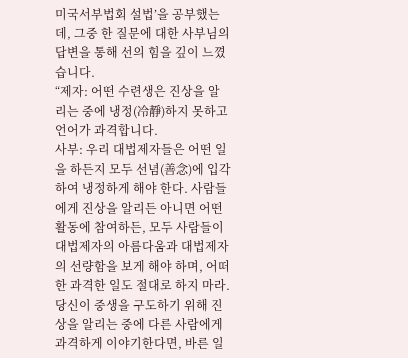미국서부법회 설법’을 공부했는데, 그중 한 질문에 대한 사부님의 답변을 통해 선의 힘을 깊이 느꼈습니다.
“제자: 어떤 수련생은 진상을 알리는 중에 냉정(冷靜)하지 못하고 언어가 과격합니다.
사부: 우리 대법제자들은 어떤 일을 하든지 모두 선념(善念)에 입각하여 냉정하게 해야 한다. 사람들에게 진상을 알리든 아니면 어떤 활동에 참여하든, 모두 사람들이 대법제자의 아름다움과 대법제자의 선량함을 보게 해야 하며, 어떠한 과격한 일도 절대로 하지 마라. 당신이 중생을 구도하기 위해 진상을 알리는 중에 다른 사람에게 과격하게 이야기한다면, 바른 일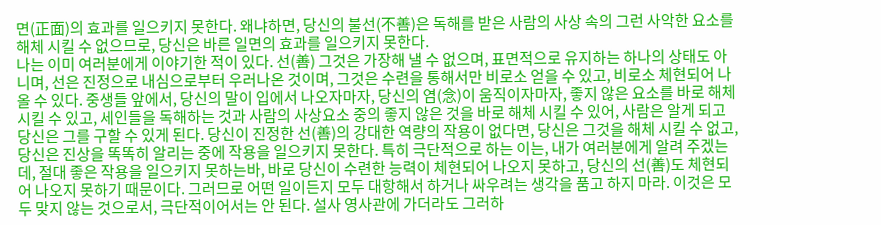면(正面)의 효과를 일으키지 못한다. 왜냐하면, 당신의 불선(不善)은 독해를 받은 사람의 사상 속의 그런 사악한 요소를 해체 시킬 수 없으므로, 당신은 바른 일면의 효과를 일으키지 못한다.
나는 이미 여러분에게 이야기한 적이 있다. 선(善) 그것은 가장해 낼 수 없으며, 표면적으로 유지하는 하나의 상태도 아니며, 선은 진정으로 내심으로부터 우러나온 것이며, 그것은 수련을 통해서만 비로소 얻을 수 있고, 비로소 체현되어 나올 수 있다. 중생들 앞에서, 당신의 말이 입에서 나오자마자, 당신의 염(念)이 움직이자마자, 좋지 않은 요소를 바로 해체 시킬 수 있고, 세인들을 독해하는 것과 사람의 사상요소 중의 좋지 않은 것을 바로 해체 시킬 수 있어, 사람은 알게 되고 당신은 그를 구할 수 있게 된다. 당신이 진정한 선(善)의 강대한 역량의 작용이 없다면, 당신은 그것을 해체 시킬 수 없고, 당신은 진상을 똑똑히 알리는 중에 작용을 일으키지 못한다. 특히 극단적으로 하는 이는, 내가 여러분에게 알려 주겠는데, 절대 좋은 작용을 일으키지 못하는바, 바로 당신이 수련한 능력이 체현되어 나오지 못하고, 당신의 선(善)도 체현되어 나오지 못하기 때문이다. 그러므로 어떤 일이든지 모두 대항해서 하거나 싸우려는 생각을 품고 하지 마라. 이것은 모두 맞지 않는 것으로서, 극단적이어서는 안 된다. 설사 영사관에 가더라도 그러하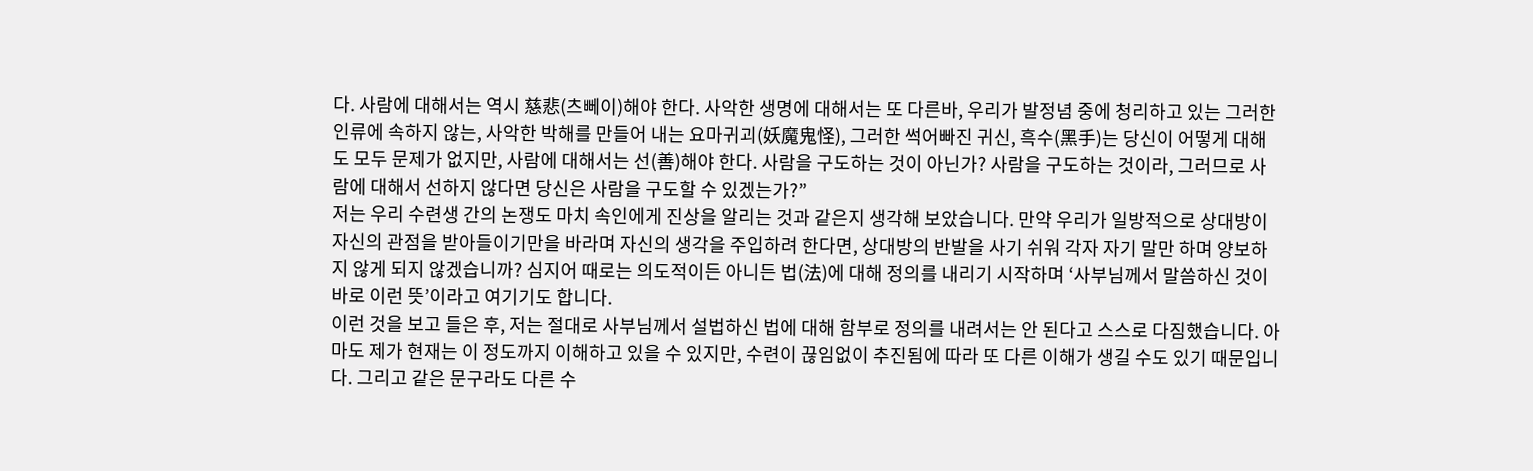다. 사람에 대해서는 역시 慈悲(츠뻬이)해야 한다. 사악한 생명에 대해서는 또 다른바, 우리가 발정념 중에 청리하고 있는 그러한 인류에 속하지 않는, 사악한 박해를 만들어 내는 요마귀괴(妖魔鬼怪), 그러한 썩어빠진 귀신, 흑수(黑手)는 당신이 어떻게 대해도 모두 문제가 없지만, 사람에 대해서는 선(善)해야 한다. 사람을 구도하는 것이 아닌가? 사람을 구도하는 것이라, 그러므로 사람에 대해서 선하지 않다면 당신은 사람을 구도할 수 있겠는가?”
저는 우리 수련생 간의 논쟁도 마치 속인에게 진상을 알리는 것과 같은지 생각해 보았습니다. 만약 우리가 일방적으로 상대방이 자신의 관점을 받아들이기만을 바라며 자신의 생각을 주입하려 한다면, 상대방의 반발을 사기 쉬워 각자 자기 말만 하며 양보하지 않게 되지 않겠습니까? 심지어 때로는 의도적이든 아니든 법(法)에 대해 정의를 내리기 시작하며 ‘사부님께서 말씀하신 것이 바로 이런 뜻’이라고 여기기도 합니다.
이런 것을 보고 들은 후, 저는 절대로 사부님께서 설법하신 법에 대해 함부로 정의를 내려서는 안 된다고 스스로 다짐했습니다. 아마도 제가 현재는 이 정도까지 이해하고 있을 수 있지만, 수련이 끊임없이 추진됨에 따라 또 다른 이해가 생길 수도 있기 때문입니다. 그리고 같은 문구라도 다른 수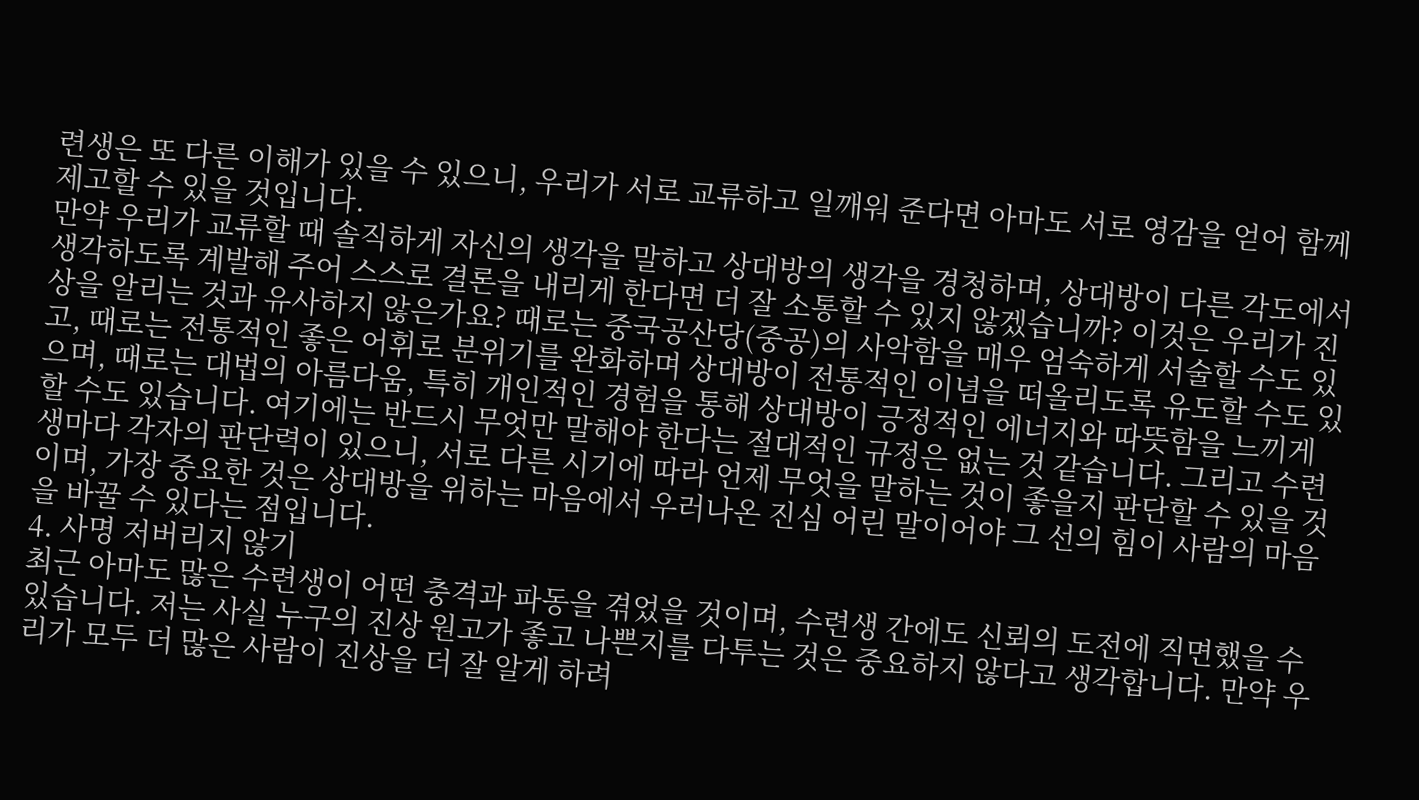련생은 또 다른 이해가 있을 수 있으니, 우리가 서로 교류하고 일깨워 준다면 아마도 서로 영감을 얻어 함께 제고할 수 있을 것입니다.
만약 우리가 교류할 때 솔직하게 자신의 생각을 말하고 상대방의 생각을 경청하며, 상대방이 다른 각도에서 생각하도록 계발해 주어 스스로 결론을 내리게 한다면 더 잘 소통할 수 있지 않겠습니까? 이것은 우리가 진상을 알리는 것과 유사하지 않은가요? 때로는 중국공산당(중공)의 사악함을 매우 엄숙하게 서술할 수도 있고, 때로는 전통적인 좋은 어휘로 분위기를 완화하며 상대방이 전통적인 이념을 떠올리도록 유도할 수도 있으며, 때로는 대법의 아름다움, 특히 개인적인 경험을 통해 상대방이 긍정적인 에너지와 따뜻함을 느끼게 할 수도 있습니다. 여기에는 반드시 무엇만 말해야 한다는 절대적인 규정은 없는 것 같습니다. 그리고 수련생마다 각자의 판단력이 있으니, 서로 다른 시기에 따라 언제 무엇을 말하는 것이 좋을지 판단할 수 있을 것이며, 가장 중요한 것은 상대방을 위하는 마음에서 우러나온 진심 어린 말이어야 그 선의 힘이 사람의 마음을 바꿀 수 있다는 점입니다.
4. 사명 저버리지 않기
최근 아마도 많은 수련생이 어떤 충격과 파동을 겪었을 것이며, 수련생 간에도 신뢰의 도전에 직면했을 수 있습니다. 저는 사실 누구의 진상 원고가 좋고 나쁜지를 다투는 것은 중요하지 않다고 생각합니다. 만약 우리가 모두 더 많은 사람이 진상을 더 잘 알게 하려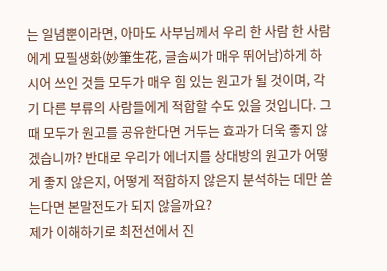는 일념뿐이라면, 아마도 사부님께서 우리 한 사람 한 사람에게 묘필생화(妙筆生花, 글솜씨가 매우 뛰어남)하게 하시어 쓰인 것들 모두가 매우 힘 있는 원고가 될 것이며, 각기 다른 부류의 사람들에게 적합할 수도 있을 것입니다. 그때 모두가 원고를 공유한다면 거두는 효과가 더욱 좋지 않겠습니까? 반대로 우리가 에너지를 상대방의 원고가 어떻게 좋지 않은지, 어떻게 적합하지 않은지 분석하는 데만 쏟는다면 본말전도가 되지 않을까요?
제가 이해하기로 최전선에서 진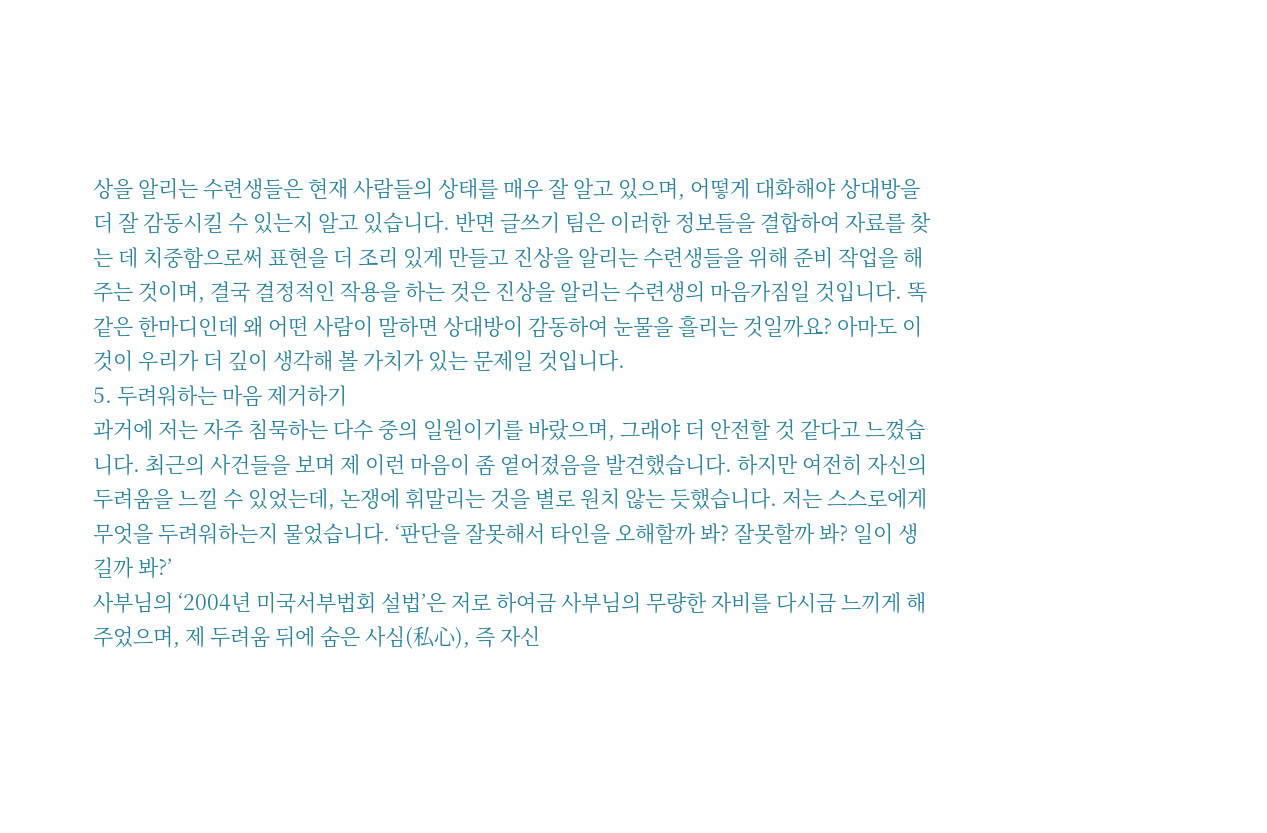상을 알리는 수련생들은 현재 사람들의 상태를 매우 잘 알고 있으며, 어떻게 대화해야 상대방을 더 잘 감동시킬 수 있는지 알고 있습니다. 반면 글쓰기 팀은 이러한 정보들을 결합하여 자료를 찾는 데 치중함으로써 표현을 더 조리 있게 만들고 진상을 알리는 수련생들을 위해 준비 작업을 해주는 것이며, 결국 결정적인 작용을 하는 것은 진상을 알리는 수련생의 마음가짐일 것입니다. 똑같은 한마디인데 왜 어떤 사람이 말하면 상대방이 감동하여 눈물을 흘리는 것일까요? 아마도 이것이 우리가 더 깊이 생각해 볼 가치가 있는 문제일 것입니다.
5. 두려워하는 마음 제거하기
과거에 저는 자주 침묵하는 다수 중의 일원이기를 바랐으며, 그래야 더 안전할 것 같다고 느꼈습니다. 최근의 사건들을 보며 제 이런 마음이 좀 옅어졌음을 발견했습니다. 하지만 여전히 자신의 두려움을 느낄 수 있었는데, 논쟁에 휘말리는 것을 별로 원치 않는 듯했습니다. 저는 스스로에게 무엇을 두려워하는지 물었습니다. ‘판단을 잘못해서 타인을 오해할까 봐? 잘못할까 봐? 일이 생길까 봐?’
사부님의 ‘2004년 미국서부법회 설법’은 저로 하여금 사부님의 무량한 자비를 다시금 느끼게 해주었으며, 제 두려움 뒤에 숨은 사심(私心), 즉 자신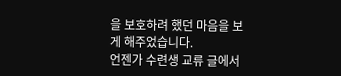을 보호하려 했던 마음을 보게 해주었습니다.
언젠가 수련생 교류 글에서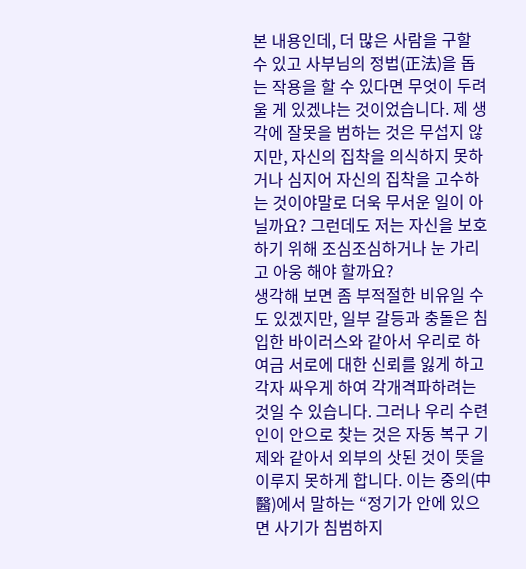본 내용인데, 더 많은 사람을 구할 수 있고 사부님의 정법(正法)을 돕는 작용을 할 수 있다면 무엇이 두려울 게 있겠냐는 것이었습니다. 제 생각에 잘못을 범하는 것은 무섭지 않지만, 자신의 집착을 의식하지 못하거나 심지어 자신의 집착을 고수하는 것이야말로 더욱 무서운 일이 아닐까요? 그런데도 저는 자신을 보호하기 위해 조심조심하거나 눈 가리고 아웅 해야 할까요?
생각해 보면 좀 부적절한 비유일 수도 있겠지만, 일부 갈등과 충돌은 침입한 바이러스와 같아서 우리로 하여금 서로에 대한 신뢰를 잃게 하고 각자 싸우게 하여 각개격파하려는 것일 수 있습니다. 그러나 우리 수련인이 안으로 찾는 것은 자동 복구 기제와 같아서 외부의 삿된 것이 뜻을 이루지 못하게 합니다. 이는 중의(中醫)에서 말하는 “정기가 안에 있으면 사기가 침범하지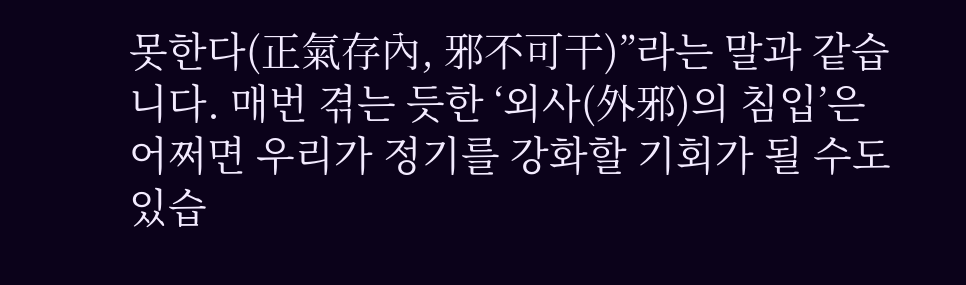못한다(正氣存內, 邪不可干)”라는 말과 같습니다. 매번 겪는 듯한 ‘외사(外邪)의 침입’은 어쩌면 우리가 정기를 강화할 기회가 될 수도 있습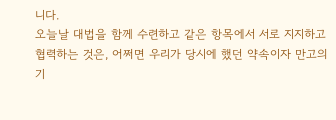니다.
오늘날 대법을 함께 수련하고 같은 항목에서 서로 지지하고 협력하는 것은, 어쩌면 우리가 당시에 했던 약속이자 만고의 기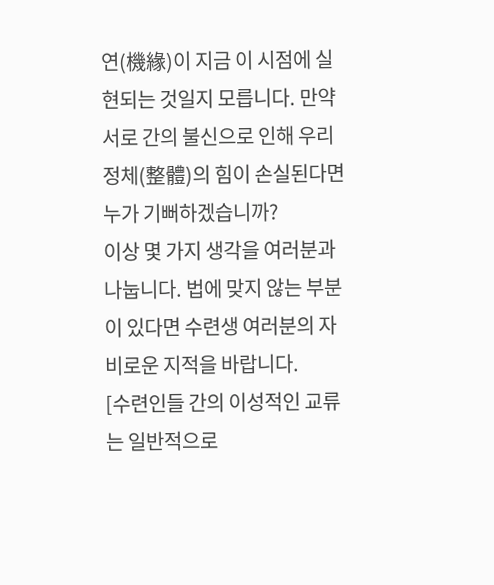연(機緣)이 지금 이 시점에 실현되는 것일지 모릅니다. 만약 서로 간의 불신으로 인해 우리 정체(整體)의 힘이 손실된다면 누가 기뻐하겠습니까?
이상 몇 가지 생각을 여러분과 나눕니다. 법에 맞지 않는 부분이 있다면 수련생 여러분의 자비로운 지적을 바랍니다.
[수련인들 간의 이성적인 교류는 일반적으로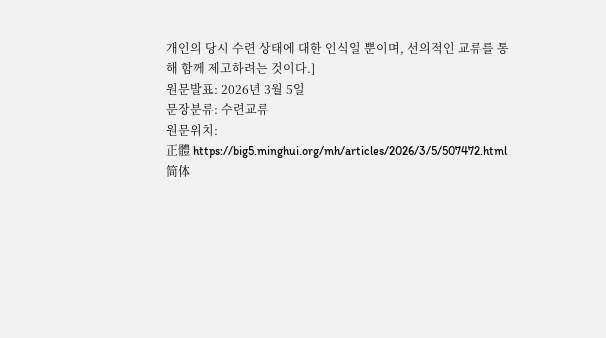개인의 당시 수련 상태에 대한 인식일 뿐이며, 선의적인 교류를 통해 함께 제고하려는 것이다.]
원문발표: 2026년 3월 5일
문장분류: 수련교류
원문위치:
正體 https://big5.minghui.org/mh/articles/2026/3/5/507472.html
简体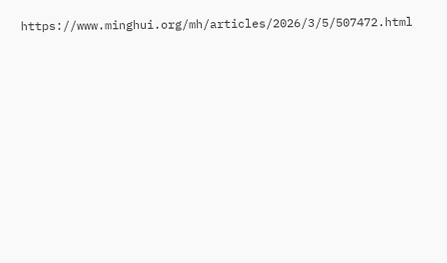https://www.minghui.org/mh/articles/2026/3/5/507472.html